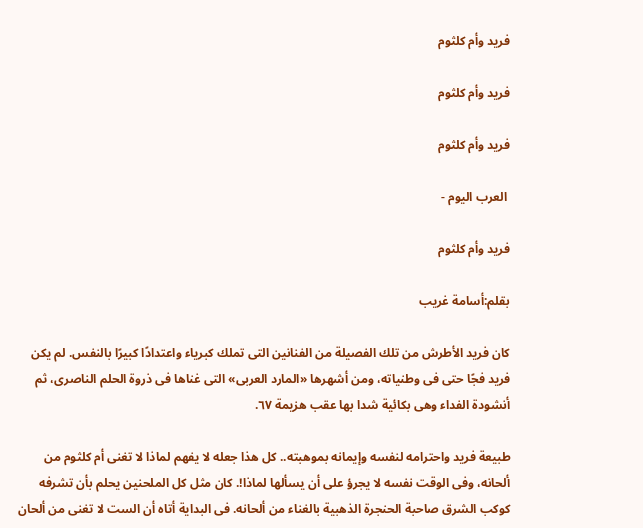فريد وأم كلثوم

فريد وأم كلثوم

فريد وأم كلثوم

 العرب اليوم -

فريد وأم كلثوم

بقلم:أسامة غريب

كان فريد الأطرش من تلك الفصيلة من الفنانين التى تملك كبرياء واعتدادًا كبيرًا بالنفس. لم يكن فريد فجًا حتى فى وطنياته، ومن أشهرها «المارد العربى» التى غناها فى ذروة الحلم الناصرى، ثم أنشودة الفداء وهى بكائية شدا بها عقب هزيمة ٦٧.

طبيعة فريد واحترامه لنفسه وإيمانه بموهبته.. كل هذا جعله لا يفهم لماذا لا تغنى أم كلثوم من ألحانه، وفى الوقت نفسه لا يجرؤ على أن يسألها لماذا!. كان مثل كل الملحنين يحلم بأن تشرفه كوكب الشرق صاحبة الحنجرة الذهبية بالغناء من ألحانه. فى البداية أتاه أن الست لا تغنى من ألحان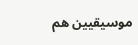موسيقيين هم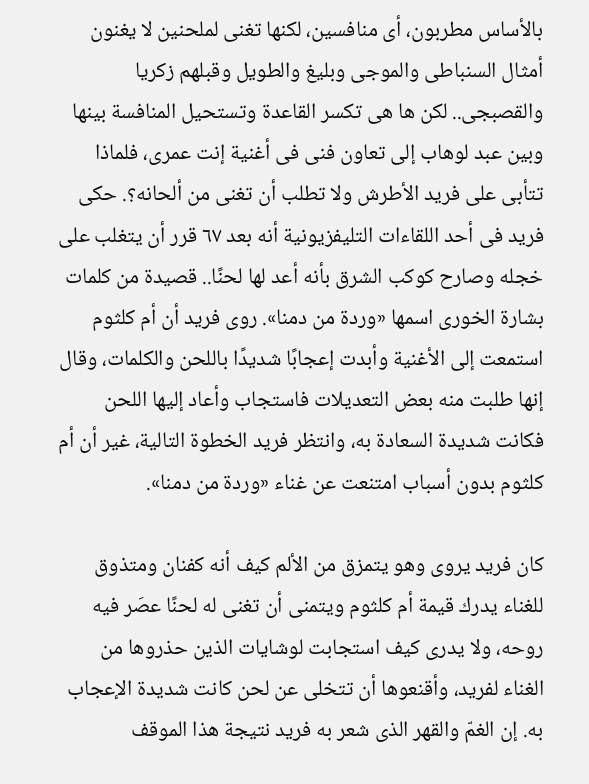بالأساس مطربون، أى منافسين، لكنها تغنى لملحنين لا يغنون أمثال السنباطى والموجى وبليغ والطويل وقبلهم زكريا والقصبجى.. لكن ها هى تكسر القاعدة وتستحيل المنافسة بينها وبين عبد لوهاب إلى تعاون فنى فى أغنية إنت عمرى، فلماذا تتأبى على فريد الأطرش ولا تطلب أن تغنى من ألحانه؟. حكى فريد فى أحد اللقاءات التليفزيونية أنه بعد ٦٧ قرر أن يتغلب على خجله وصارح كوكب الشرق بأنه أعد لها لحنًا.. قصيدة من كلمات بشارة الخورى اسمها «وردة من دمنا». روى فريد أن أم كلثوم استمعت إلى الأغنية وأبدت إعجابًا شديدًا باللحن والكلمات، وقال إنها طلبت منه بعض التعديلات فاستجاب وأعاد إليها اللحن فكانت شديدة السعادة به، وانتظر فريد الخطوة التالية، غير أن أم كلثوم بدون أسباب امتنعت عن غناء «وردة من دمنا».

كان فريد يروى وهو يتمزق من الألم كيف أنه كفنان ومتذوق للغناء يدرك قيمة أم كلثوم ويتمنى أن تغنى له لحنًا عصَر فيه روحه، ولا يدرى كيف استجابت لوشايات الذين حذروها من الغناء لفريد، وأقنعوها أن تتخلى عن لحن كانت شديدة الإعجاب به. إن الغمّ والقهر الذى شعر به فريد نتيجة هذا الموقف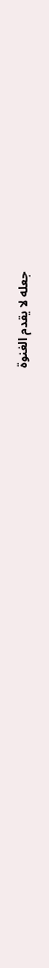جعله لا يقدم الغنوة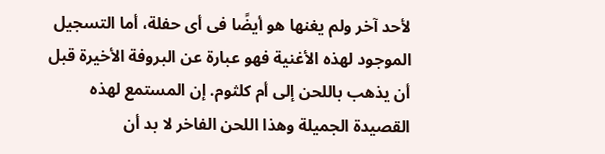لأحد آخر ولم يغنها هو أيضًا فى أى حفلة، أما التسجيل الموجود لهذه الأغنية فهو عبارة عن البروفة الأخيرة قبل أن يذهب باللحن إلى أم كلثوم. إن المستمع لهذه القصيدة الجميلة وهذا اللحن الفاخر لا بد أن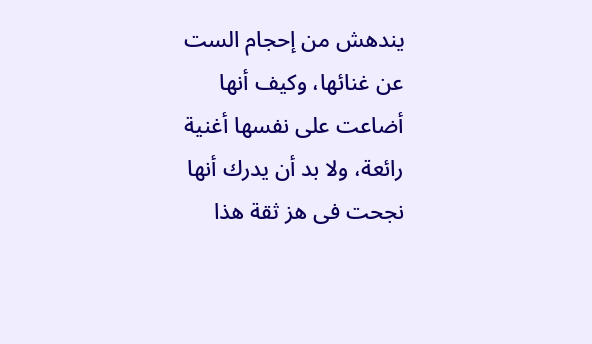يندهش من إحجام الست عن غنائها، وكيف أنها أضاعت على نفسها أغنية رائعة، ولا بد أن يدرك أنها نجحت فى هز ثقة هذا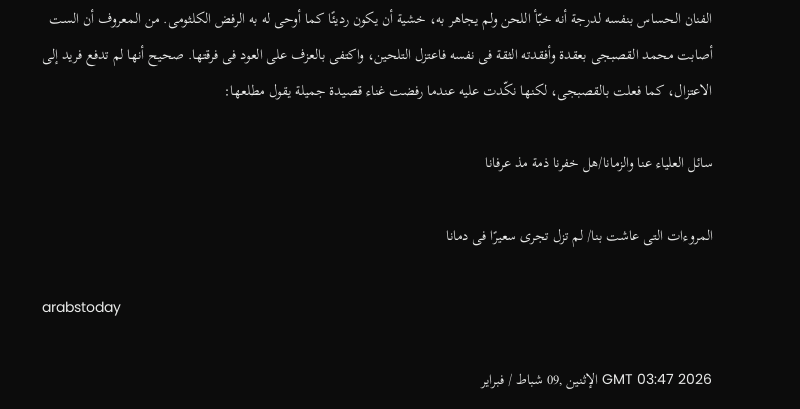الفنان الحساس بنفسه لدرجة أنه خبّأ اللحن ولم يجاهر به، خشية أن يكون رديئًا كما أوحى له به الرفض الكلثومى. من المعروف أن الست أصابت محمد القصبجى بعقدة وأفقدته الثقة فى نفسه فاعتزل التلحين، واكتفى بالعزف على العود فى فرقتها. صحيح أنها لم تدفع فريد إلى الاعتزال، كما فعلت بالقصبجى، لكنها نكّدت عليه عندما رفضت غناء قصيدة جميلة يقول مطلعها:

سائل العلياء عنا والزمانا/هل خفرنا ذمة مذ عرفانا

المروءات التى عاشت بنا/ لم تزل تجرى سعيرًا فى دمانا

arabstoday

GMT 03:47 2026 الإثنين ,09 شباط / فبراير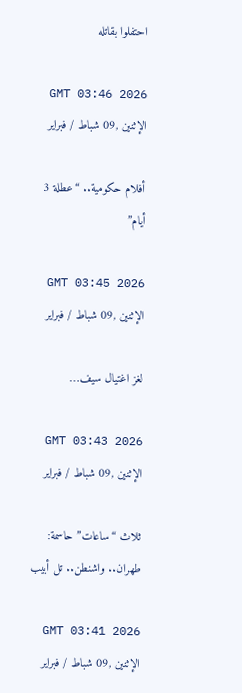احتفلوا بقاتله

GMT 03:46 2026 الإثنين ,09 شباط / فبراير

أفلام حكومية.. “عطلة 3 أيام”

GMT 03:45 2026 الإثنين ,09 شباط / فبراير

لغز اغتيال سيف…

GMT 03:43 2026 الإثنين ,09 شباط / فبراير

ثلاث “ساعات” حاسمة: طهران.. واشنطن.. تل أبيب

GMT 03:41 2026 الإثنين ,09 شباط / فبراير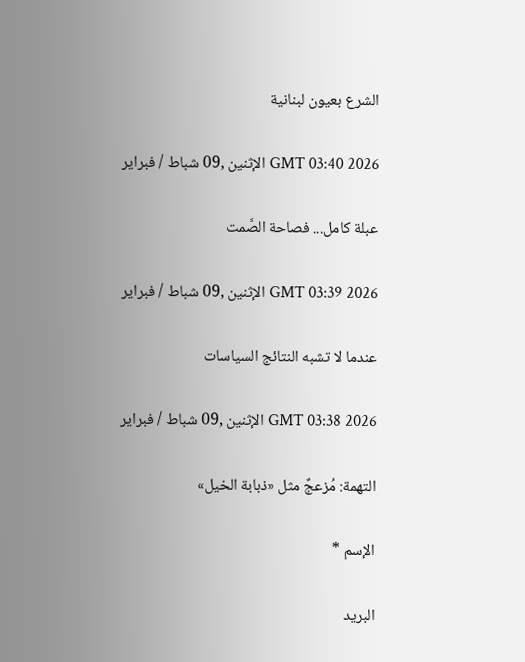الشرع بعيون لبنانية

GMT 03:40 2026 الإثنين ,09 شباط / فبراير

عبلة كامل... فصاحة الصَّمت

GMT 03:39 2026 الإثنين ,09 شباط / فبراير

عندما لا تشبه النتائج السياسات

GMT 03:38 2026 الإثنين ,09 شباط / فبراير

التهمة: مُزعجٌ مثل «ذبابة الخيل»

الإسم *

البريد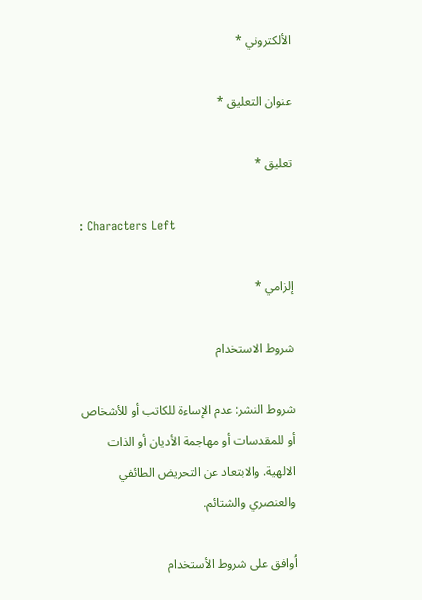الألكتروني *

عنوان التعليق *

تعليق *

: Characters Left

إلزامي *

شروط الاستخدام

شروط النشر: عدم الإساءة للكاتب أو للأشخاص أو للمقدسات أو مهاجمة الأديان أو الذات الالهية. والابتعاد عن التحريض الطائفي والعنصري والشتائم.

اُوافق على شروط الأستخدام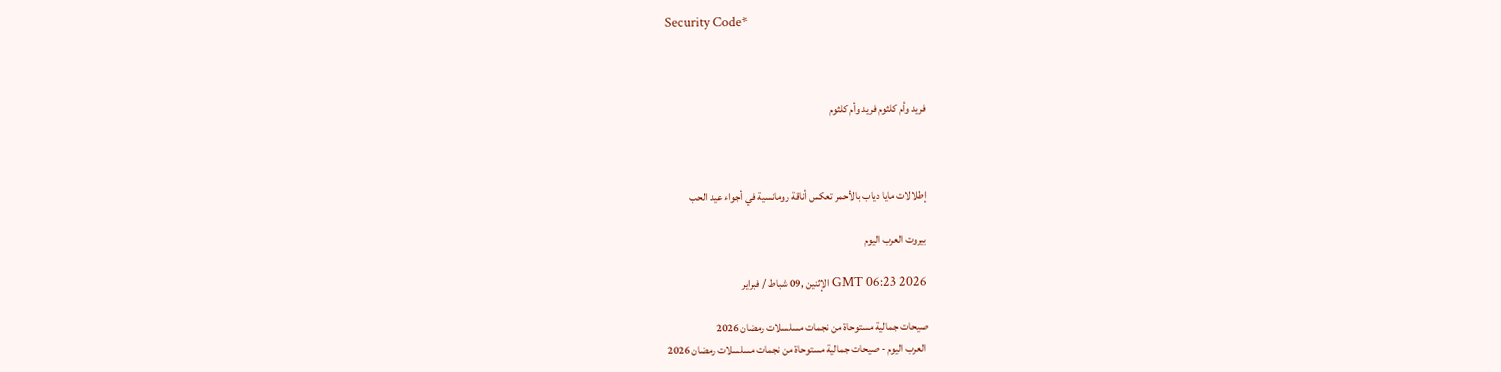Security Code*



فريد وأم كلثوم فريد وأم كلثوم



إطلالات مايا دياب بالأحمر تعكس أناقة رومانسية في أجواء عيد الحب

بيروت العرب اليوم

GMT 06:23 2026 الإثنين ,09 شباط / فبراير

صيحات جمالية مستوحاة من نجمات مسلسلات رمضان 2026
 العرب اليوم - صيحات جمالية مستوحاة من نجمات مسلسلات رمضان 2026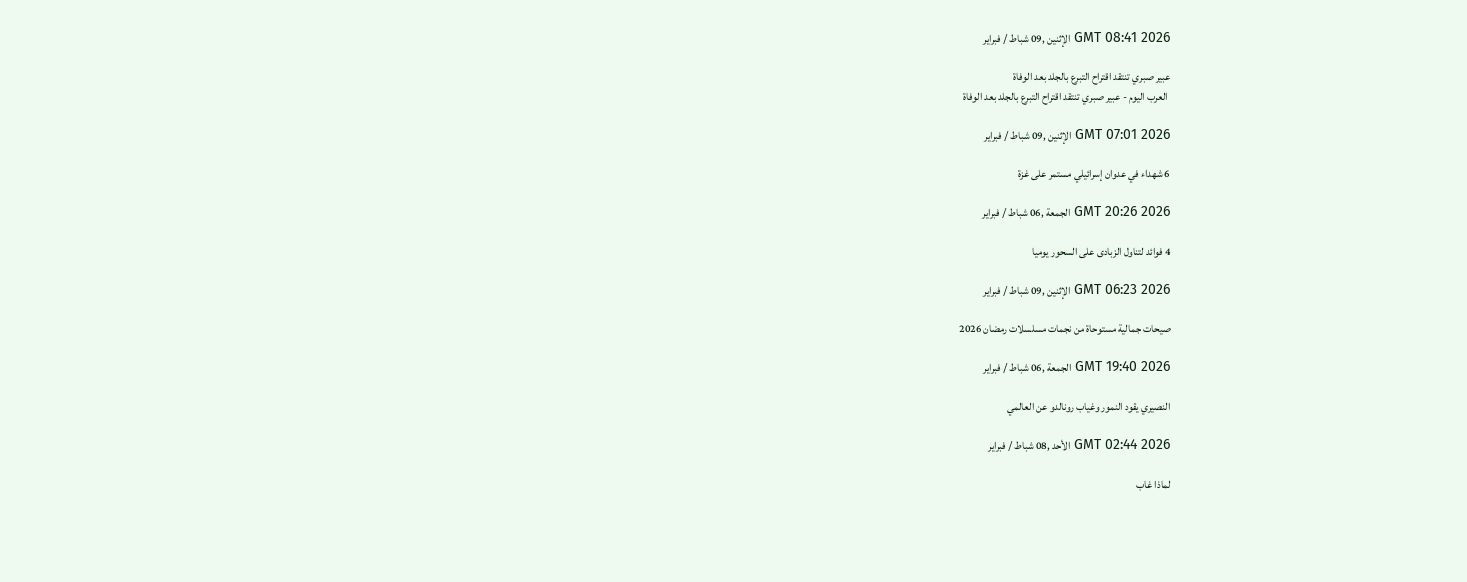GMT 08:41 2026 الإثنين ,09 شباط / فبراير

عبير صبري تنتقد اقتراح التبرع بالجلد بعد الوفاة
 العرب اليوم - عبير صبري تنتقد اقتراح التبرع بالجلد بعد الوفاة

GMT 07:01 2026 الإثنين ,09 شباط / فبراير

6 شهداء في عدوان إسرائيلي مستمر على غزة

GMT 20:26 2026 الجمعة ,06 شباط / فبراير

4 فوائد لتناول الزبادى على السحور يوميا

GMT 06:23 2026 الإثنين ,09 شباط / فبراير

صيحات جمالية مستوحاة من نجمات مسلسلات رمضان 2026

GMT 19:40 2026 الجمعة ,06 شباط / فبراير

النصيري يقود النمور وغياب رونالدو عن العالمي

GMT 02:44 2026 الأحد ,08 شباط / فبراير

لماذا غاب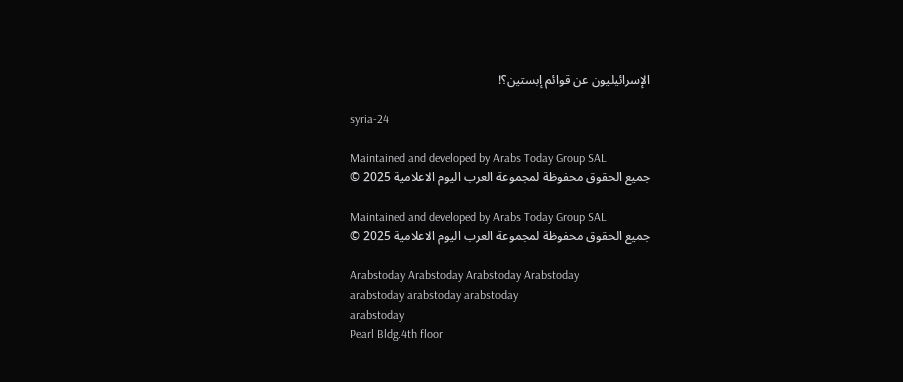الإسرائيليون عن قوائم إبستين؟!

syria-24

Maintained and developed by Arabs Today Group SAL
جميع الحقوق محفوظة لمجموعة العرب اليوم الاعلامية 2025 ©

Maintained and developed by Arabs Today Group SAL
جميع الحقوق محفوظة لمجموعة العرب اليوم الاعلامية 2025 ©

Arabstoday Arabstoday Arabstoday Arabstoday
arabstoday arabstoday arabstoday
arabstoday
Pearl Bldg.4th floor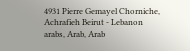4931 Pierre Gemayel Chorniche, Achrafieh Beirut - Lebanon
arabs, Arab, Arab